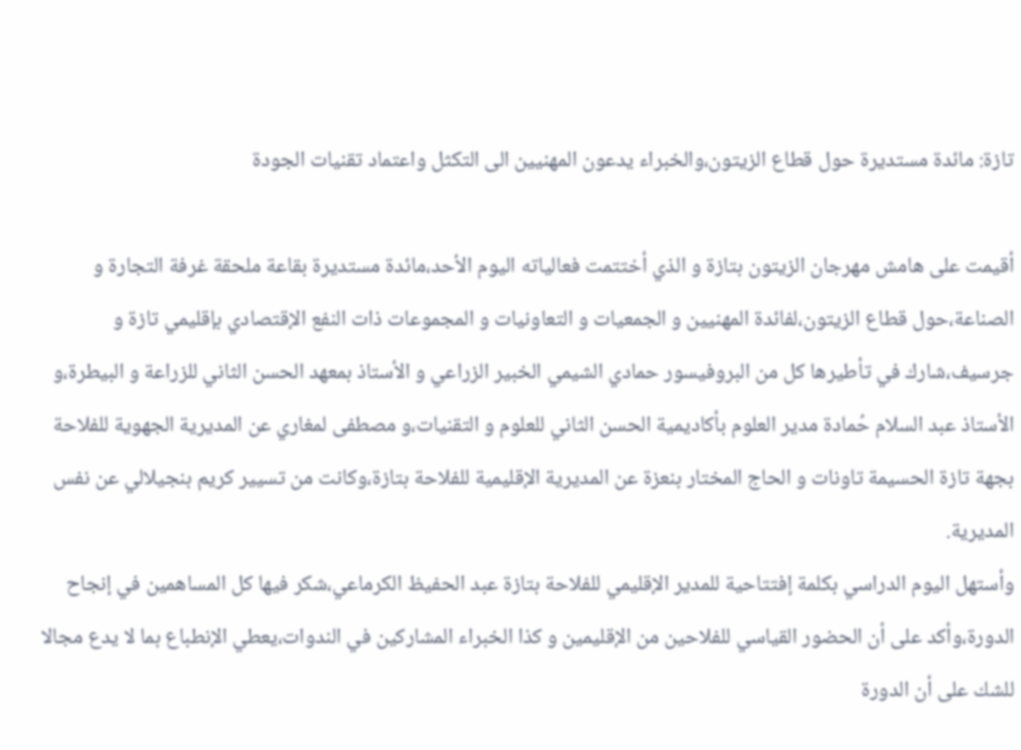تازة: مائدة مستديرة حول قطاع الزيتون،والخبراء يدعون المهنيين الى التكثل واعتماد تقنيات الجودة

أقيمت على هامش مهرجان الزيتون بتازة و الذي أختتمت فعالياته اليوم الأحد،مائدة مستديرة بقاعة ملحقة غرفة التجارة و الصناعة،حول قطاع الزيتون،لفائدة المهنيين و الجمعيات و التعاونيات و المجموعات ذات النفع الإقتصادي بإقليمي تازة و جرسيف،شارك في تأطيرها كل من البروفيسور حمادي الشيمي الخبير الزراعي و الأستاذ بمعهد الحسن الثاني للزراعة و البيطرة،و الأستاذ عبد السلام حُمادة مدير العلوم بأكاديمية الحسن الثاني للعلوم و التقنيات،و مصطفى لمغاري عن المديرية الجهوية للفلاحة بجهة تازة الحسيمة تاونات و الحاج المختار بنعزة عن المديرية الإقليمية للفلاحة بتازة،وكانت من تسيير كريم بنجيلالي عن نفس المديرية.
وأستهل اليوم الدراسي بكلمة إفتتاحية للمدير الإقليمي للفلاحة بتازة عبد الحفيظ الكرماعي،شكر فيها كل المساهمين في إنجاح الدورة،وأكد على أن الحضور القياسي للفلاحين من الإقليمين و كذا الخبراء المشاركين في الندوات،يعطي الإنطباع بما لا يدع مجالا للشك على أن الدورة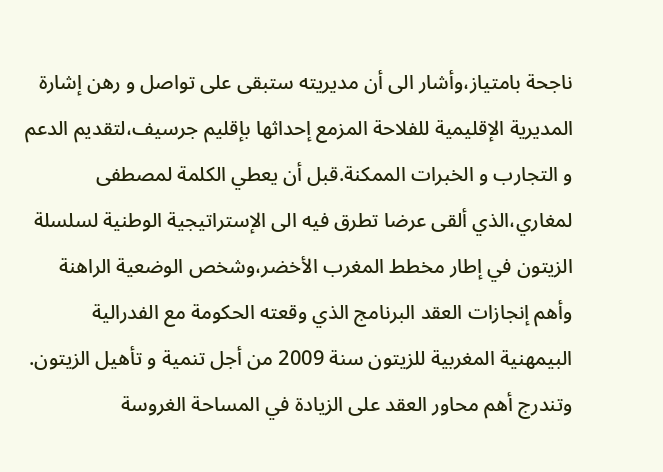ناجحة بامتياز،وأشار الى أن مديريته ستبقى على تواصل و رهن إشارة المديرية الإقليمية للفلاحة المزمع إحداثها بإقليم جرسيف،لتقديم الدعم و التجارب و الخبرات الممكنة.قبل أن يعطي الكلمة لمصطفى لمغاري،الذي ألقى عرضا تطرق فيه الى الإستراتيجية الوطنية لسلسلة الزيتون في إطار مخطط المغرب الأخضر،وشخص الوضعية الراهنة وأهم إنجازات العقد البرنامج الذي وقعته الحكومة مع الفدرالية البيمهنية المغربية للزيتون سنة 2009 من أجل تنمية و تأهيل الزيتون.
وتندرج أهم محاور العقد على الزيادة في المساحة الغروسة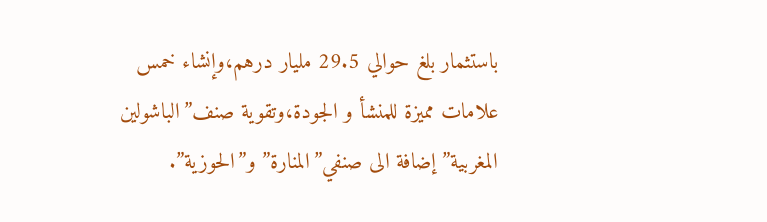باستثمار بلغ حوالي 29.5 مليار درهم،وإنشاء خمس علامات مميزة للمنشأ و الجودة،وتقوية صنف”الباشولين المغربية” إضافة الى صنفي”المنارة” و”الحوزية”.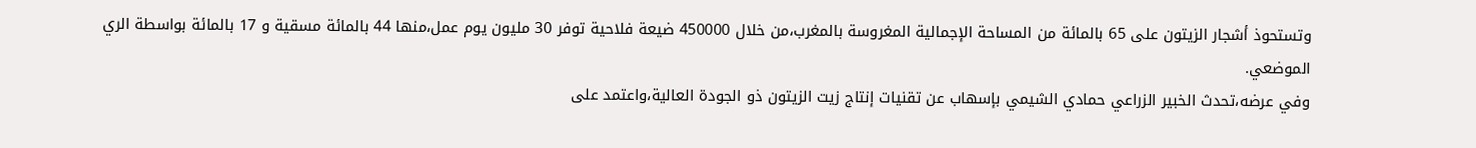وتستحوذ أشجار الزيتون على 65 بالمائة من المساحة الإجمالية المغروسة بالمغرب،من خلال 450000 ضيعة فلاحية توفر 30 مليون يوم عمل،منها 44 بالمائة مسقية و 17 بالمائة بواسطة الري الموضعي.
وفي عرضه،تحدث الخبير الزراعي حمادي الشيمي بإسهاب عن تقنيات إنتاج زيت الزيتون ذو الجودة العالية،واعتمد على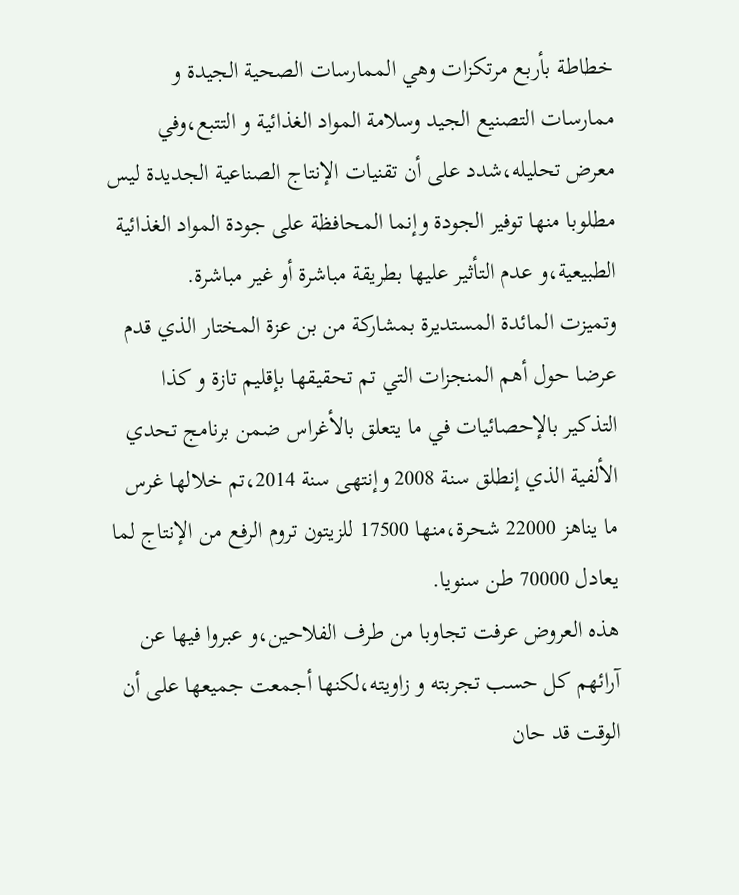خطاطة بأربع مرتكزات وهي الممارسات الصحية الجيدة و ممارسات التصنيع الجيد وسلامة المواد الغذائية و التتبع،وفي معرض تحليله،شدد على أن تقنيات الإنتاج الصناعية الجديدة ليس مطلوبا منها توفير الجودة وإنما المحافظة على جودة المواد الغذائية الطبيعية،و عدم التأثير عليها بطريقة مباشرة أو غير مباشرة.
وتميزت المائدة المستديرة بمشاركة من بن عزة المختار الذي قدم عرضا حول أهم المنجزات التي تم تحقيقها بإقليم تازة و كذا التذكير بالإحصائيات في ما يتعلق بالأغراس ضمن برنامج تحدي الألفية الذي إنطلق سنة 2008 وإنتهى سنة 2014،تم خلالها غرس ما يناهز 22000 شحرة،منها 17500 للزيتون تروم الرفع من الإنتاج لما يعادل 70000 طن سنويا.
هذه العروض عرفت تجاوبا من طرف الفلاحين،و عبروا فيها عن آرائهم كل حسب تجربته و زاويته،لكنها أجمعت جميعها على أن الوقت قد حان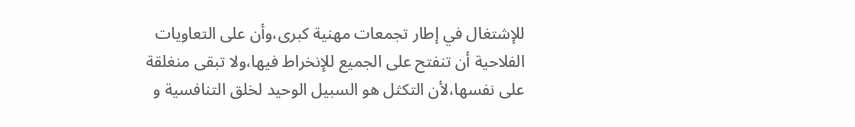للإشتغال في إطار تجمعات مهنية كبرى،وأن على التعاويات الفلاحية أن تنفتح على الجميع للإنخراط فيها،ولا تبقى منغلقة على نفسها،لأن التكثل هو السبيل الوحيد لخلق التنافسية و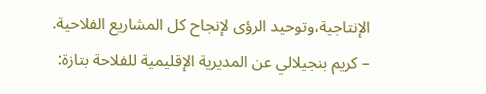الإنتاجية،وتوحيد الرؤى لإنجاح كل المشاريع الفلاحية.
– كريم بنجيلالي عن المديرية الإقليمية للفلاحة بتازة: